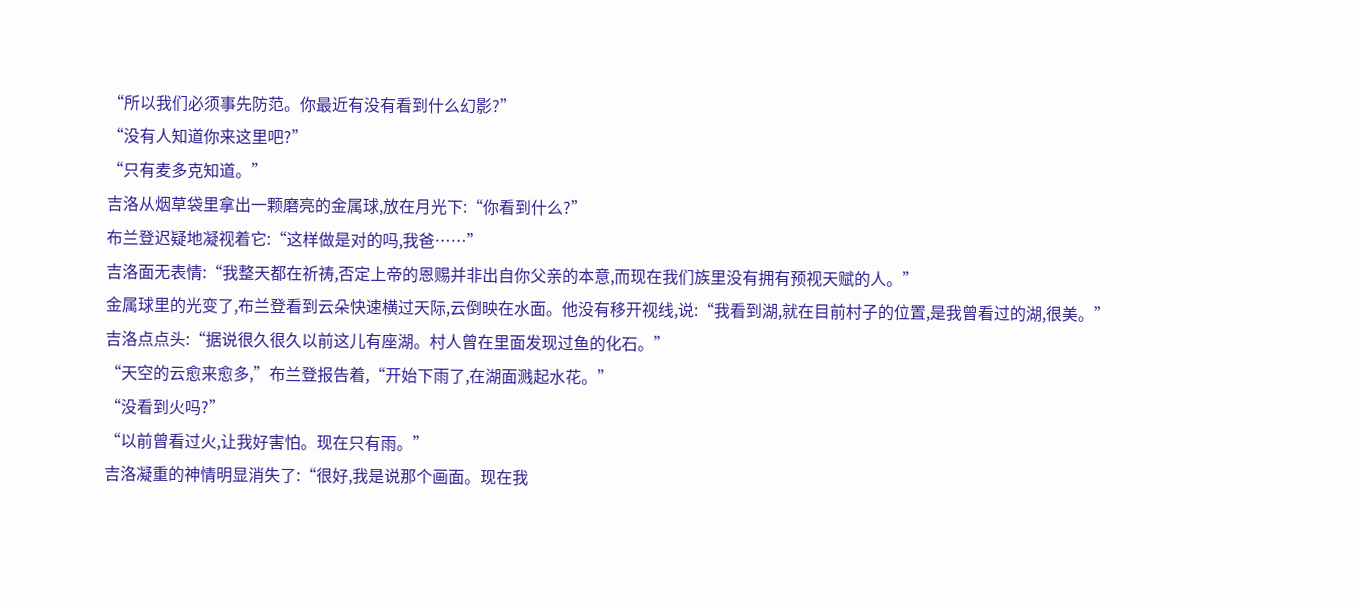“所以我们必须事先防范。你最近有没有看到什么幻影?”
“没有人知道你来这里吧?”
“只有麦多克知道。”
吉洛从烟草袋里拿出一颗磨亮的金属球,放在月光下:“你看到什么?”
布兰登迟疑地凝视着它:“这样做是对的吗,我爸……”
吉洛面无表情:“我整天都在祈祷,否定上帝的恩赐并非出自你父亲的本意,而现在我们族里没有拥有预视天赋的人。”
金属球里的光变了,布兰登看到云朵快速横过天际,云倒映在水面。他没有移开视线,说:“我看到湖,就在目前村子的位置,是我曾看过的湖,很美。”
吉洛点点头:“据说很久很久以前这儿有座湖。村人曾在里面发现过鱼的化石。”
“天空的云愈来愈多,”布兰登报告着,“开始下雨了,在湖面溅起水花。”
“没看到火吗?”
“以前曾看过火,让我好害怕。现在只有雨。”
吉洛凝重的神情明显消失了:“很好,我是说那个画面。现在我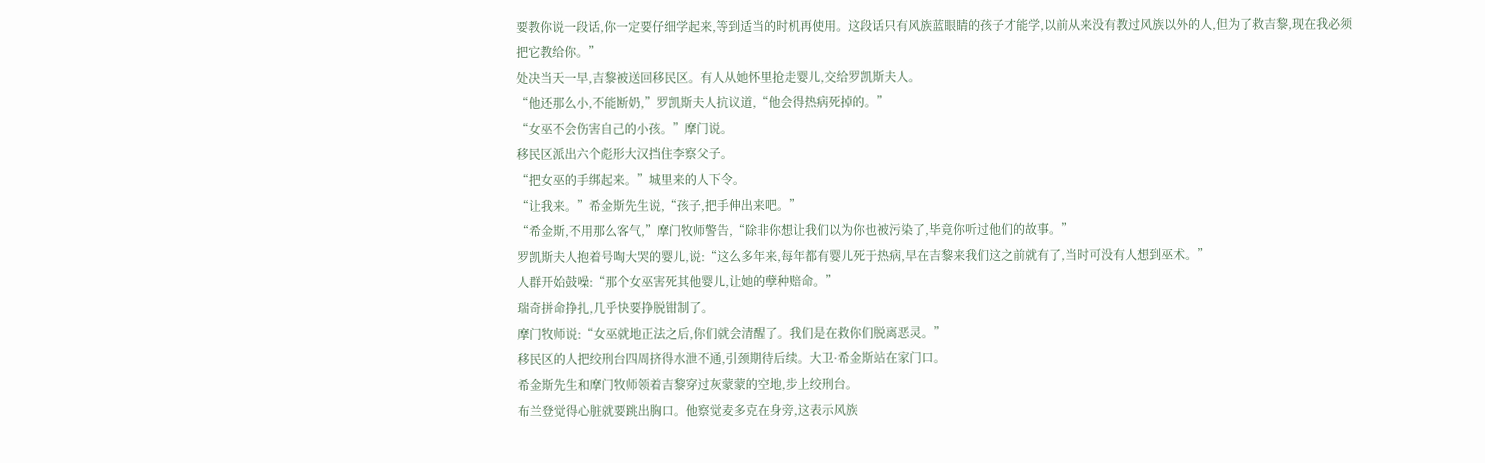要教你说一段话,你一定要仔细学起来,等到适当的时机再使用。这段话只有风族蓝眼睛的孩子才能学,以前从来没有教过风族以外的人,但为了救吉黎,现在我必须把它教给你。”
处决当天一早,吉黎被送回移民区。有人从她怀里抢走婴儿,交给罗凯斯夫人。
“他还那么小,不能断奶,”罗凯斯夫人抗议道,“他会得热病死掉的。”
“女巫不会伤害自己的小孩。”摩门说。
移民区派出六个彪形大汉挡住李察父子。
“把女巫的手绑起来。”城里来的人下令。
“让我来。”希金斯先生说,“孩子,把手伸出来吧。”
“希金斯,不用那么客气,”摩门牧师警告,“除非你想让我们以为你也被污染了,毕竟你听过他们的故事。”
罗凯斯夫人抱着号啕大哭的婴儿,说:“这么多年来,每年都有婴儿死于热病,早在吉黎来我们这之前就有了,当时可没有人想到巫术。”
人群开始鼓噪:“那个女巫害死其他婴儿,让她的孽种赔命。”
瑞奇拼命挣扎,几乎快要挣脱钳制了。
摩门牧师说:“女巫就地正法之后,你们就会清醒了。我们是在救你们脱离恶灵。”
移民区的人把绞刑台四周挤得水泄不通,引颈期待后续。大卫·希金斯站在家门口。
希金斯先生和摩门牧师领着吉黎穿过灰蒙蒙的空地,步上绞刑台。
布兰登觉得心脏就要跳出胸口。他察觉麦多克在身旁,这表示风族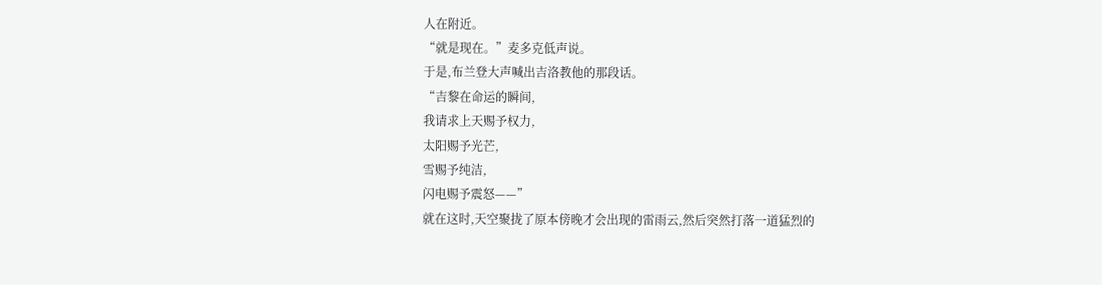人在附近。
“就是现在。”麦多克低声说。
于是,布兰登大声喊出吉洛教他的那段话。
“吉黎在命运的瞬间,
我请求上天赐予权力,
太阳赐予光芒,
雪赐予纯洁,
闪电赐予震怒——”
就在这时,天空聚拢了原本傍晚才会出现的雷雨云,然后突然打落一道猛烈的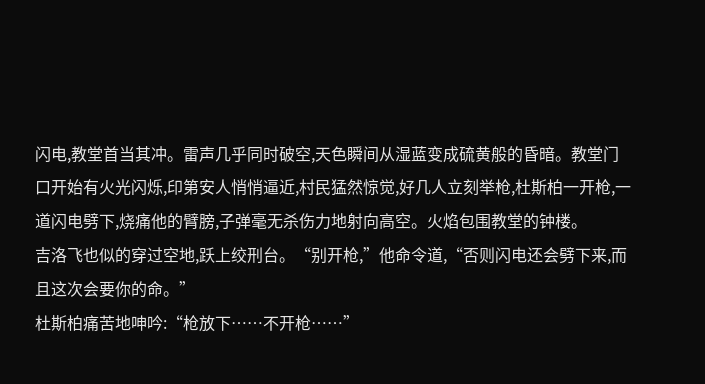闪电,教堂首当其冲。雷声几乎同时破空,天色瞬间从湿蓝变成硫黄般的昏暗。教堂门口开始有火光闪烁,印第安人悄悄逼近,村民猛然惊觉,好几人立刻举枪,杜斯柏一开枪,一道闪电劈下,烧痛他的臂膀,子弹毫无杀伤力地射向高空。火焰包围教堂的钟楼。
吉洛飞也似的穿过空地,跃上绞刑台。“别开枪,”他命令道,“否则闪电还会劈下来,而且这次会要你的命。”
杜斯柏痛苦地呻吟:“枪放下……不开枪……”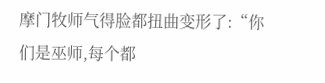摩门牧师气得脸都扭曲变形了:“你们是巫师,每个都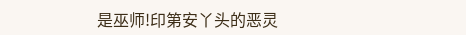是巫师!印第安丫头的恶灵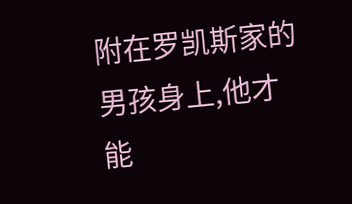附在罗凯斯家的男孩身上,他才能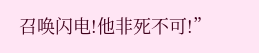召唤闪电!他非死不可!”